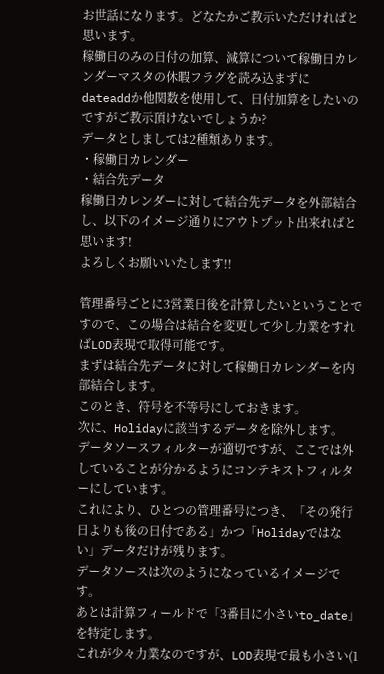お世話になります。どなたかご教示いただければと思います。
稼働日のみの日付の加算、減算について稼働日カレンダーマスタの休暇フラグを読み込まずに
dateaddか他関数を使用して、日付加算をしたいのですがご教示頂けないでしょうか?
データとしましては2種類あります。
・稼働日カレンダー
・結合先データ
稼働日カレンダーに対して結合先データを外部結合し、以下のイメージ通りにアウトプット出来ればと思います!
よろしくお願いいたします!!

管理番号ごとに3営業日後を計算したいということですので、この場合は結合を変更して少し力業をすればLOD表現で取得可能です。
まずは結合先データに対して稼働日カレンダーを内部結合します。
このとき、符号を不等号にしておきます。
次に、Holidayに該当するデータを除外します。
データソースフィルターが適切ですが、ここでは外していることが分かるようにコンテキストフィルターにしています。
これにより、ひとつの管理番号につき、「その発行日よりも後の日付である」かつ「Holidayではない」データだけが残ります。
データソースは次のようになっているイメージです。
あとは計算フィールドで「3番目に小さいto_date」を特定します。
これが少々力業なのですが、LOD表現で最も小さい(1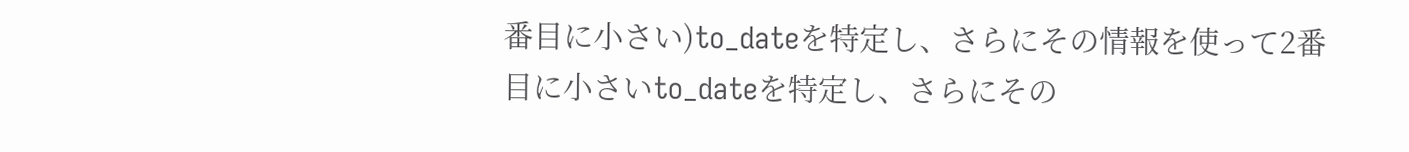番目に小さい)to_dateを特定し、さらにその情報を使って2番目に小さいto_dateを特定し、さらにその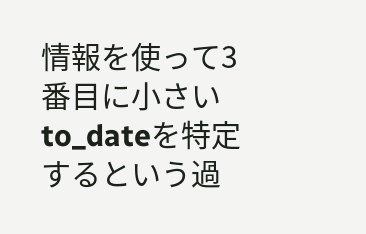情報を使って3番目に小さいto_dateを特定するという過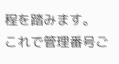程を踏みます。
これで管理番号ご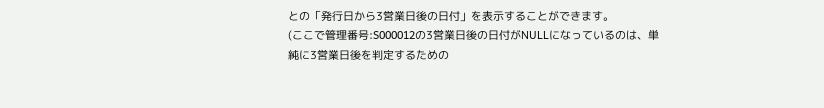との「発行日から3営業日後の日付」を表示することができます。
(ここで管理番号:S000012の3営業日後の日付がNULLになっているのは、単純に3営業日後を判定するための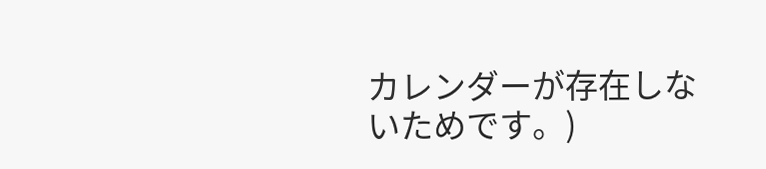カレンダーが存在しないためです。)